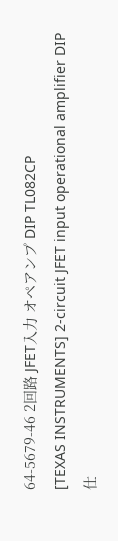64-5679-46 2回路 JFET入力 オペアンプ DIP TL082CP
[TEXAS INSTRUMENTS] 2-circuit JFET input operational amplifier DIP
仕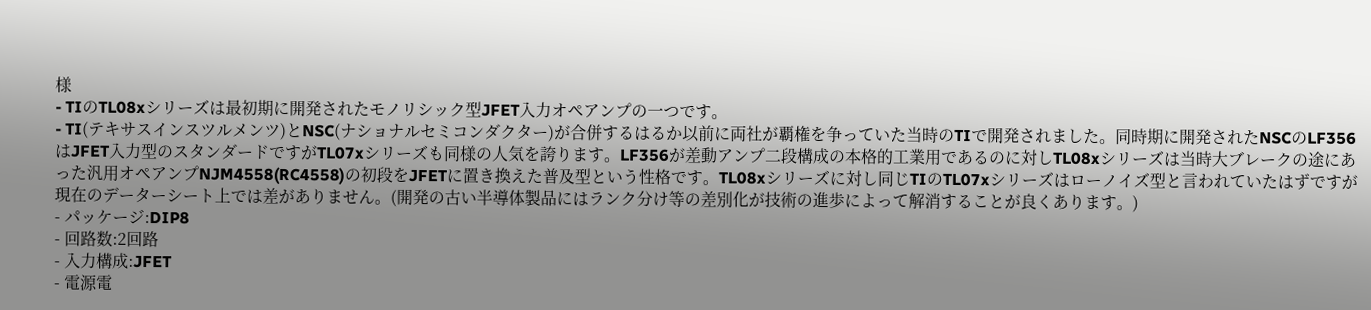様
- TIのTL08xシリーズは最初期に開発されたモノリシック型JFET入力オペアンプの一つです。
- TI(テキサスインスツルメンツ)とNSC(ナショナルセミコンダクター)が合併するはるか以前に両社が覇権を争っていた当時のTIで開発されました。同時期に開発されたNSCのLF356はJFET入力型のスタンダードですがTL07xシリーズも同様の人気を誇ります。LF356が差動アンプ二段構成の本格的工業用であるのに対しTL08xシリーズは当時大ブレークの途にあった汎用オペアンプNJM4558(RC4558)の初段をJFETに置き換えた普及型という性格です。TL08xシリーズに対し同じTIのTL07xシリーズはローノイズ型と言われていたはずですが現在のデーターシート上では差がありません。(開発の古い半導体製品にはランク分け等の差別化が技術の進歩によって解消することが良くあります。)
- パッケージ:DIP8
- 回路数:2回路
- 入力構成:JFET
- 電源電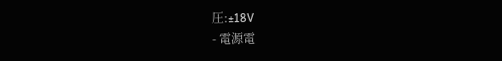圧:±18V
- 電源電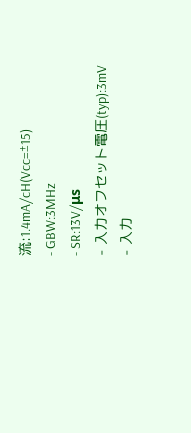流:1.4mA/cH(Vcc=±15)
- GBW:3MHz
- SR:13V/μs
- 入力オフセット電圧(typ):3mV
- 入力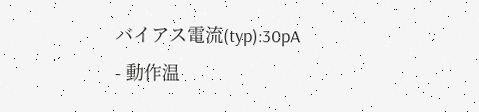バイアス電流(typ):30pA
- 動作温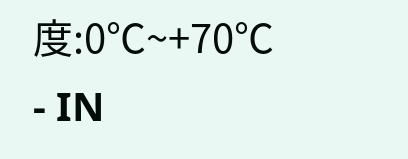度:0℃~+70℃
- IN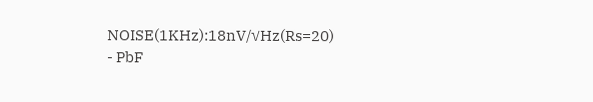NOISE(1KHz):18nV/√Hz(Rs=20)
- PbF